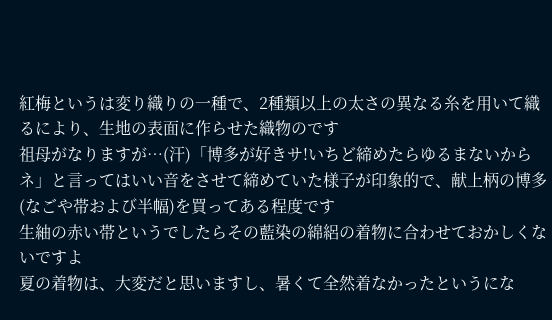紅梅というは変り織りの一種で、2種類以上の太さの異なる糸を用いて織るにより、生地の表面に作らせた織物のです
祖母がなりますが…(汗)「博多が好きサ!いちど締めたらゆるまないからネ」と言ってはいい音をさせて締めていた様子が印象的で、献上柄の博多(なごや帯および半幅)を買ってある程度です
生紬の赤い帯というでしたらその藍染の綿絽の着物に合わせておかしくないですよ
夏の着物は、大変だと思いますし、暑くて全然着なかったというにな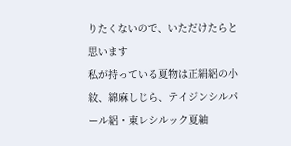りたくないので、いただけたらと思います
私が持っている夏物は正絹絽の小紋、綿麻しじら、テイジンシルパール絽・東レシルック夏紬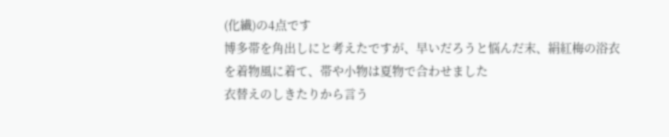(化繊)の4点です
博多帯を角出しにと考えたですが、早いだろうと悩んだ末、絹紅梅の浴衣を着物風に着て、帯や小物は夏物で合わせました
衣替えのしきたりから言う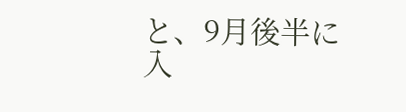と、9月後半に入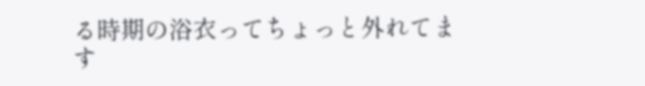る時期の浴衣ってちょっと外れてます